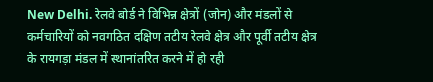New Delhi. रेलवे बोर्ड ने विभिन्न क्षेत्रों (जोन) और मंडलों से कर्मचारियों को नवगठित दक्षिण तटीय रेलवे क्षेत्र और पूर्वी तटीय क्षेत्र के रायगड़ा मंडल में स्थानांतरित करने में हो रही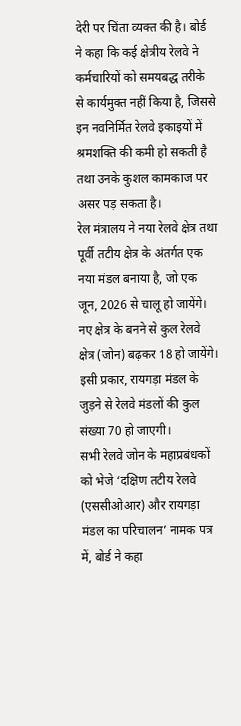देरी पर चिंता व्यक्त की है। बोर्ड ने कहा कि कई क्षेत्रीय रेलवे ने कर्मचारियों को समयबद्ध तरीके से कार्यमुक्त नहीं किया है, जिससे इन नवनिर्मित रेलवे इकाइयों में श्रमशक्ति की कमी हो सकती है तथा उनके कुशल कामकाज पर असर पड़ सकता है।
रेल मंत्रालय ने नया रेलवे क्षेत्र तथा पूर्वी तटीय क्षेत्र के अंतर्गत एक नया मंडल बनाया है, जो एक जून, 2026 से चालू हो जायेंगे। नए क्षेत्र के बनने से कुल रेलवे क्षेत्र (जोन) बढ़कर 18 हो जायेंगे। इसी प्रकार, रायगड़ा मंडल के जुड़ने से रेलवे मंडलों की कुल संख्या 70 हो जाएगी।
सभी रेलवे जोन के महाप्रबंधकों को भेजे ‘दक्षिण तटीय रेलवे (एससीओआर) और रायगड़ा मंडल का परिचालन’ नामक पत्र में, बोर्ड ने कहा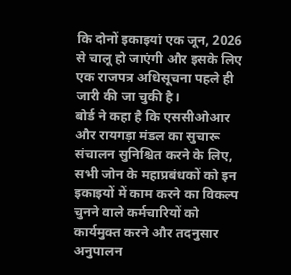कि दोनों इकाइयां एक जून, 2026 से चालू हो जाएंगी और इसके लिए एक राजपत्र अधिसूचना पहले ही जारी की जा चुकी है।
बोर्ड ने कहा है कि एससीओआर और रायगड़ा मंडल का सुचारू संचालन सुनिश्चित करने के लिए, सभी जोन के महाप्रबंधकों को इन इकाइयों में काम करने का विकल्प चुनने वाले कर्मचारियों को कार्यमुक्त करने और तदनुसार अनुपालन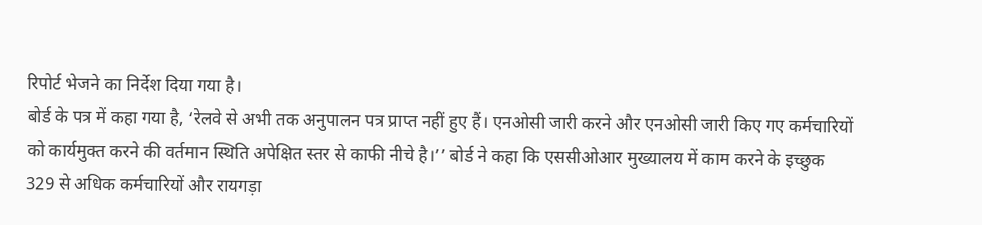रिपोर्ट भेजने का निर्देश दिया गया है।
बोर्ड के पत्र में कहा गया है, ‘रेलवे से अभी तक अनुपालन पत्र प्राप्त नहीं हुए हैं। एनओसी जारी करने और एनओसी जारी किए गए कर्मचारियों को कार्यमुक्त करने की वर्तमान स्थिति अपेक्षित स्तर से काफी नीचे है।’’ बोर्ड ने कहा कि एससीओआर मुख्यालय में काम करने के इच्छुक 329 से अधिक कर्मचारियों और रायगड़ा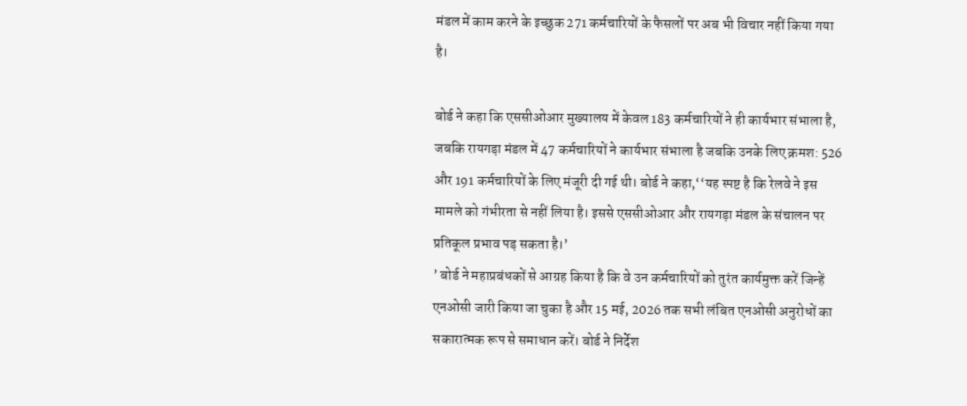मंडल में काम करने के इच्छुक 271 कर्मचारियों के फैसलों पर अब भी विचार नहीं किया गया है।

बोर्ड ने कहा कि एससीओआर मुख्यालय में केवल 183 कर्मचारियों ने ही कार्यभार संभाला है, जबकि रायगड़ा मंडल में 47 कर्मचारियों ने कार्यभार संभाला है जबकि उनके लिए क्रमश: 526 और 191 कर्मचारियों के लिए मंजूरी दी गई थी। बोर्ड ने कहा,‘‘यह स्पष्ट है कि रेलवे ने इस मामले को गंभीरता से नहीं लिया है। इससे एससीओआर और रायगड़ा मंडल के संचालन पर प्रतिकूल प्रभाव पड़ सकता है।’
’ बोर्ड ने महाप्रबंधकों से आग्रह किया है कि वे उन कर्मचारियों को तुरंत कार्यमुक्त करें जिन्हें एनओसी जारी किया जा चुका है और 15 मई, 2026 तक सभी लंबित एनओसी अनुरोधों का सकारात्मक रूप से समाधान करें। बोर्ड ने निर्देश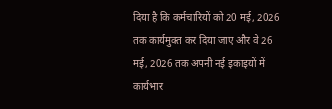दिया है कि कर्मचारियों को 20 मई, 2026 तक कार्यमुक्त कर दिया जाए और वे 26 मई, 2026 तक अपनी नई इकाइयों में कार्यभार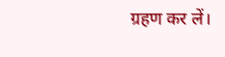ग्रहण कर लें।